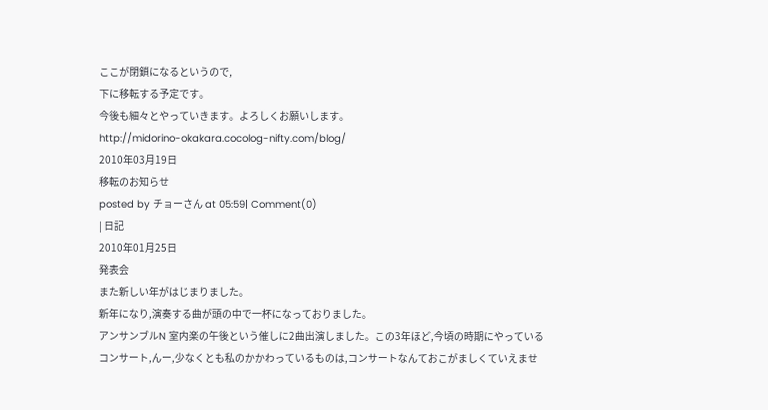ここが閉鎖になるというので,
下に移転する予定です。
今後も細々とやっていきます。よろしくお願いします。
http://midorino-okakara.cocolog-nifty.com/blog/
2010年03月19日
移転のお知らせ
posted by チョーさん at 05:59| Comment(0)
| 日記
2010年01月25日
発表会
また新しい年がはじまりました。
新年になり,演奏する曲が頭の中で一杯になっておりました。
アンサンブルN 室内楽の午後という催しに2曲出演しました。この3年ほど,今頃の時期にやっているコンサート,んー,少なくとも私のかかわっているものは,コンサートなんておこがましくていえませ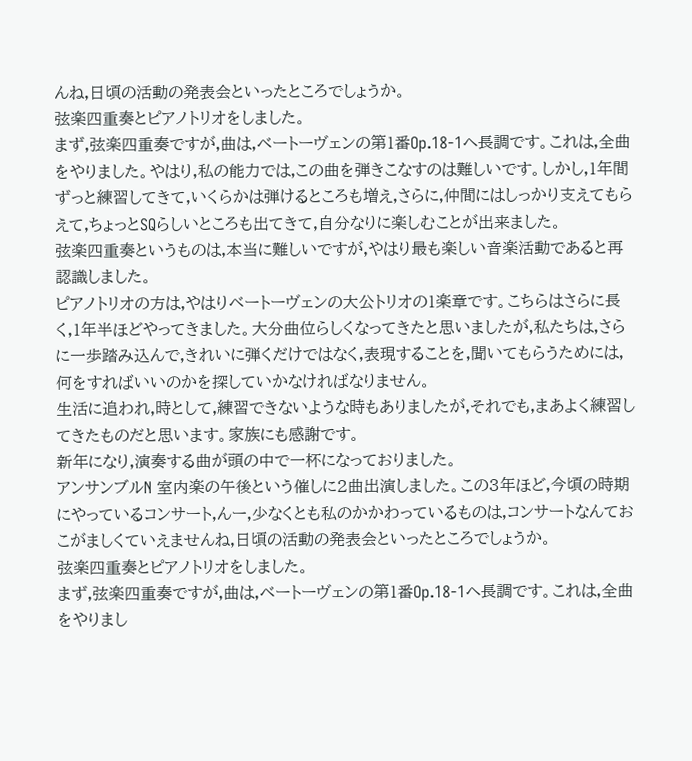んね,日頃の活動の発表会といったところでしょうか。
弦楽四重奏とピアノトリオをしました。
まず,弦楽四重奏ですが,曲は,ベートーヴェンの第1番Op.18-1ヘ長調です。これは,全曲をやりました。やはり,私の能力では,この曲を弾きこなすのは難しいです。しかし,1年間ずっと練習してきて,いくらかは弾けるところも増え,さらに,仲間にはしっかり支えてもらえて,ちょっとSQらしいところも出てきて,自分なりに楽しむことが出来ました。
弦楽四重奏というものは,本当に難しいですが,やはり最も楽しい音楽活動であると再認識しました。
ピアノトリオの方は,やはりベートーヴェンの大公トリオの1楽章です。こちらはさらに長く,1年半ほどやってきました。大分曲位らしくなってきたと思いましたが,私たちは,さらに一歩踏み込んで,きれいに弾くだけではなく,表現することを,聞いてもらうためには,何をすればいいのかを探していかなければなりません。
生活に追われ,時として,練習できないような時もありましたが,それでも,まあよく練習してきたものだと思います。家族にも感謝です。
新年になり,演奏する曲が頭の中で一杯になっておりました。
アンサンブルN 室内楽の午後という催しに2曲出演しました。この3年ほど,今頃の時期にやっているコンサート,んー,少なくとも私のかかわっているものは,コンサートなんておこがましくていえませんね,日頃の活動の発表会といったところでしょうか。
弦楽四重奏とピアノトリオをしました。
まず,弦楽四重奏ですが,曲は,ベートーヴェンの第1番Op.18-1ヘ長調です。これは,全曲をやりまし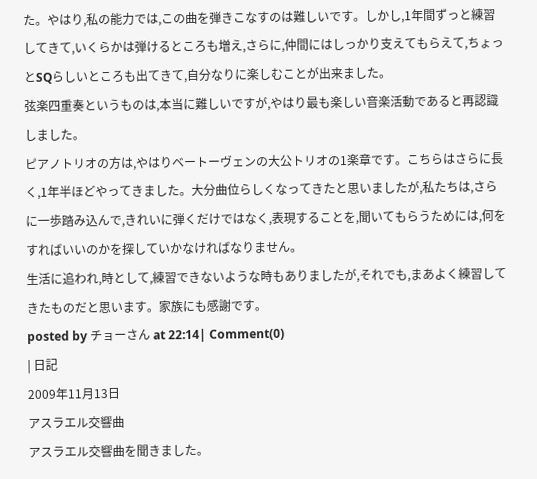た。やはり,私の能力では,この曲を弾きこなすのは難しいです。しかし,1年間ずっと練習してきて,いくらかは弾けるところも増え,さらに,仲間にはしっかり支えてもらえて,ちょっとSQらしいところも出てきて,自分なりに楽しむことが出来ました。
弦楽四重奏というものは,本当に難しいですが,やはり最も楽しい音楽活動であると再認識しました。
ピアノトリオの方は,やはりベートーヴェンの大公トリオの1楽章です。こちらはさらに長く,1年半ほどやってきました。大分曲位らしくなってきたと思いましたが,私たちは,さらに一歩踏み込んで,きれいに弾くだけではなく,表現することを,聞いてもらうためには,何をすればいいのかを探していかなければなりません。
生活に追われ,時として,練習できないような時もありましたが,それでも,まあよく練習してきたものだと思います。家族にも感謝です。
posted by チョーさん at 22:14| Comment(0)
| 日記
2009年11月13日
アスラエル交響曲
アスラエル交響曲を聞きました。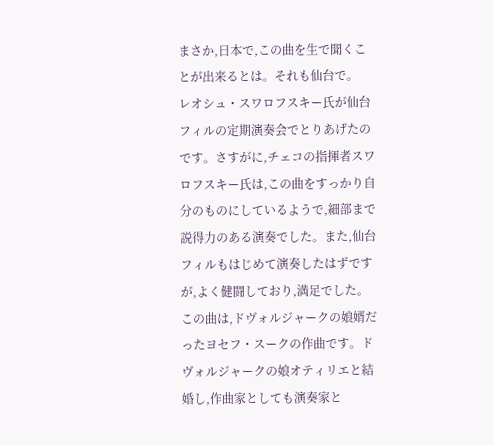まさか,日本で,この曲を生で聞くことが出来るとは。それも仙台で。
レオシュ・スワロフスキー氏が仙台フィルの定期演奏会でとりあげたのです。さすがに,チェコの指揮者スワロフスキー氏は,この曲をすっかり自分のものにしているようで,細部まで説得力のある演奏でした。また,仙台フィルもはじめて演奏したはずですが,よく健闘しており,満足でした。
この曲は,ドヴォルジャークの娘婿だったヨセフ・スークの作曲です。ドヴォルジャークの娘オティリエと結婚し,作曲家としても演奏家と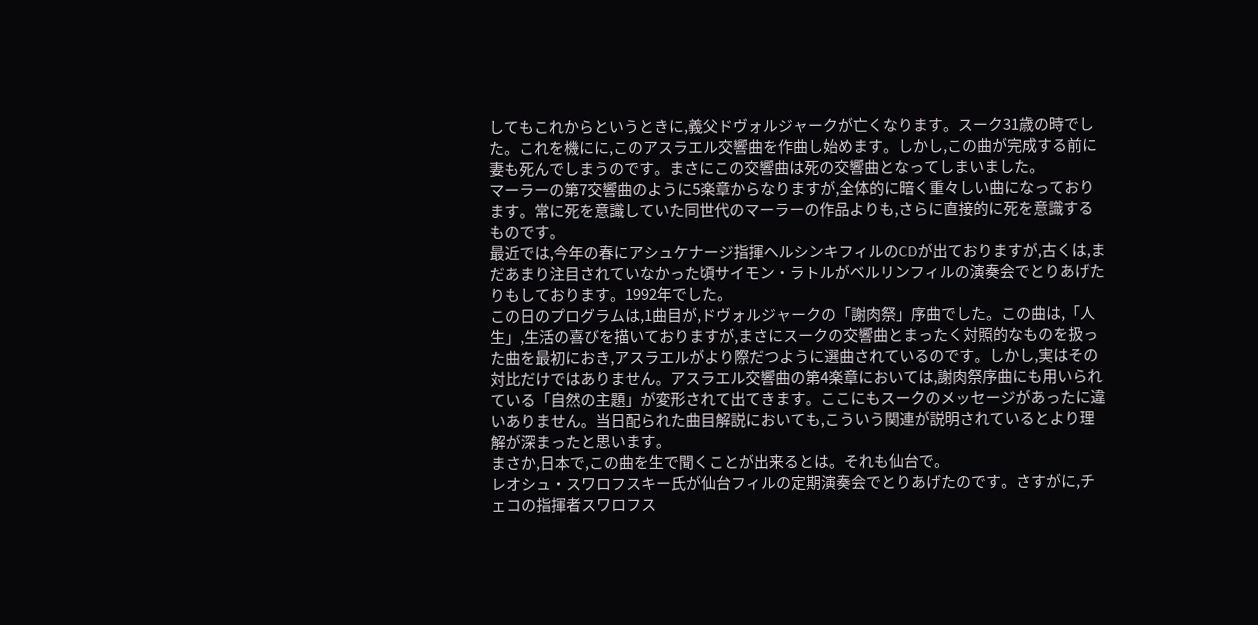してもこれからというときに,義父ドヴォルジャークが亡くなります。スーク31歳の時でした。これを機にに,このアスラエル交響曲を作曲し始めます。しかし,この曲が完成する前に妻も死んでしまうのです。まさにこの交響曲は死の交響曲となってしまいました。
マーラーの第7交響曲のように5楽章からなりますが,全体的に暗く重々しい曲になっております。常に死を意識していた同世代のマーラーの作品よりも,さらに直接的に死を意識するものです。
最近では,今年の春にアシュケナージ指揮ヘルシンキフィルのCDが出ておりますが,古くは,まだあまり注目されていなかった頃サイモン・ラトルがベルリンフィルの演奏会でとりあげたりもしております。1992年でした。
この日のプログラムは,1曲目が,ドヴォルジャークの「謝肉祭」序曲でした。この曲は,「人生」,生活の喜びを描いておりますが,まさにスークの交響曲とまったく対照的なものを扱った曲を最初におき,アスラエルがより際だつように選曲されているのです。しかし,実はその対比だけではありません。アスラエル交響曲の第4楽章においては,謝肉祭序曲にも用いられている「自然の主題」が変形されて出てきます。ここにもスークのメッセージがあったに違いありません。当日配られた曲目解説においても,こういう関連が説明されているとより理解が深まったと思います。
まさか,日本で,この曲を生で聞くことが出来るとは。それも仙台で。
レオシュ・スワロフスキー氏が仙台フィルの定期演奏会でとりあげたのです。さすがに,チェコの指揮者スワロフス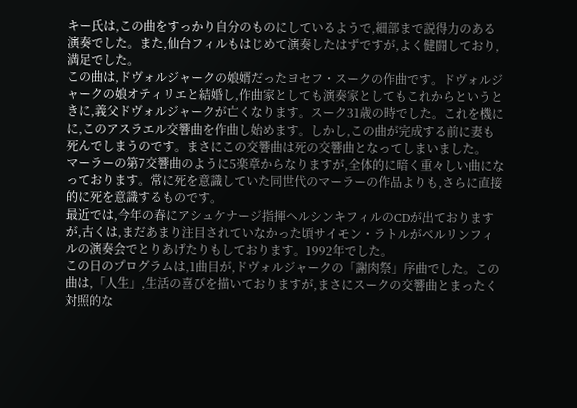キー氏は,この曲をすっかり自分のものにしているようで,細部まで説得力のある演奏でした。また,仙台フィルもはじめて演奏したはずですが,よく健闘しており,満足でした。
この曲は,ドヴォルジャークの娘婿だったヨセフ・スークの作曲です。ドヴォルジャークの娘オティリエと結婚し,作曲家としても演奏家としてもこれからというときに,義父ドヴォルジャークが亡くなります。スーク31歳の時でした。これを機にに,このアスラエル交響曲を作曲し始めます。しかし,この曲が完成する前に妻も死んでしまうのです。まさにこの交響曲は死の交響曲となってしまいました。
マーラーの第7交響曲のように5楽章からなりますが,全体的に暗く重々しい曲になっております。常に死を意識していた同世代のマーラーの作品よりも,さらに直接的に死を意識するものです。
最近では,今年の春にアシュケナージ指揮ヘルシンキフィルのCDが出ておりますが,古くは,まだあまり注目されていなかった頃サイモン・ラトルがベルリンフィルの演奏会でとりあげたりもしております。1992年でした。
この日のプログラムは,1曲目が,ドヴォルジャークの「謝肉祭」序曲でした。この曲は,「人生」,生活の喜びを描いておりますが,まさにスークの交響曲とまったく対照的な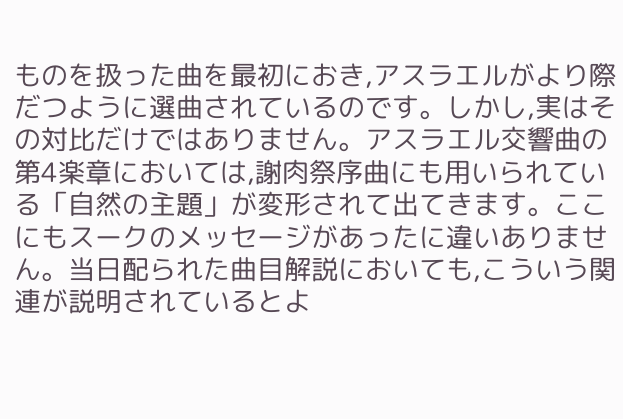ものを扱った曲を最初におき,アスラエルがより際だつように選曲されているのです。しかし,実はその対比だけではありません。アスラエル交響曲の第4楽章においては,謝肉祭序曲にも用いられている「自然の主題」が変形されて出てきます。ここにもスークのメッセージがあったに違いありません。当日配られた曲目解説においても,こういう関連が説明されているとよ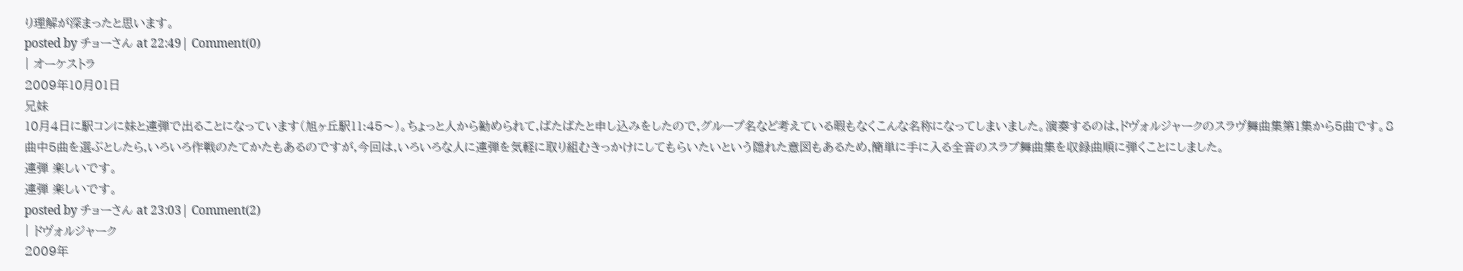り理解が深まったと思います。
posted by チョーさん at 22:49| Comment(0)
| オーケストラ
2009年10月01日
兄妹
10月4日に駅コンに妹と連弾で出ることになっています(旭ヶ丘駅11:45〜)。ちょっと人から勧められて,ばたばたと申し込みをしたので,グループ名など考えている暇もなくこんな名称になってしまいました。演奏するのは,ドヴォルジャークのスラヴ舞曲集第1集から5曲です。8曲中5曲を選ぶとしたら,いろいろ作戦のたてかたもあるのですが,今回は,いろいろな人に連弾を気軽に取り組むきっかけにしてもらいたいという隠れた意図もあるため,簡単に手に入る全音のスラブ舞曲集を収録曲順に弾くことにしました。
連弾 楽しいです。
連弾 楽しいです。
posted by チョーさん at 23:03| Comment(2)
| ドヴォルジャーク
2009年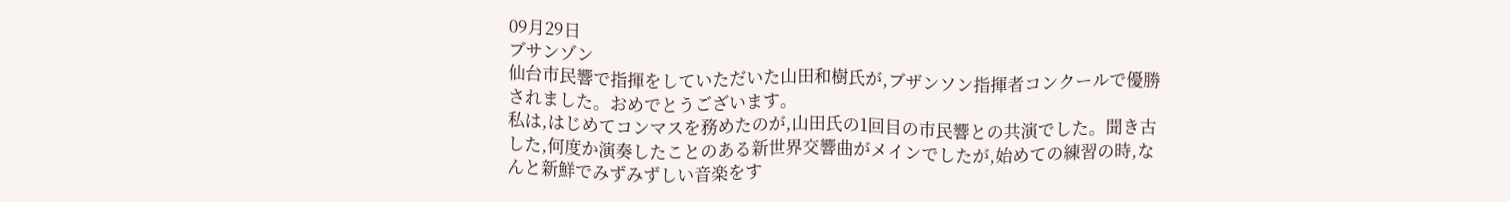09月29日
ブサンゾン
仙台市民響で指揮をしていただいた山田和樹氏が,ブザンソン指揮者コンクールで優勝されました。おめでとうございます。
私は,はじめてコンマスを務めたのが,山田氏の1回目の市民響との共演でした。聞き古した,何度か演奏したことのある新世界交響曲がメインでしたが,始めての練習の時,なんと新鮮でみずみずしい音楽をす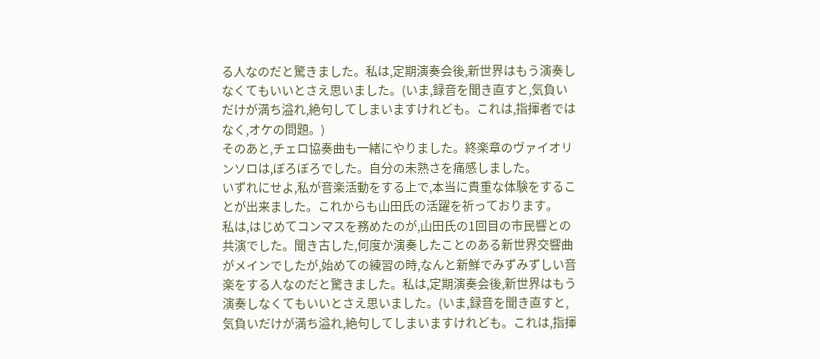る人なのだと驚きました。私は,定期演奏会後,新世界はもう演奏しなくてもいいとさえ思いました。(いま,録音を聞き直すと,気負いだけが満ち溢れ,絶句してしまいますけれども。これは,指揮者ではなく,オケの問題。)
そのあと,チェロ協奏曲も一緒にやりました。終楽章のヴァイオリンソロは,ぼろぼろでした。自分の未熟さを痛感しました。
いずれにせよ,私が音楽活動をする上で,本当に貴重な体験をすることが出来ました。これからも山田氏の活躍を祈っております。
私は,はじめてコンマスを務めたのが,山田氏の1回目の市民響との共演でした。聞き古した,何度か演奏したことのある新世界交響曲がメインでしたが,始めての練習の時,なんと新鮮でみずみずしい音楽をする人なのだと驚きました。私は,定期演奏会後,新世界はもう演奏しなくてもいいとさえ思いました。(いま,録音を聞き直すと,気負いだけが満ち溢れ,絶句してしまいますけれども。これは,指揮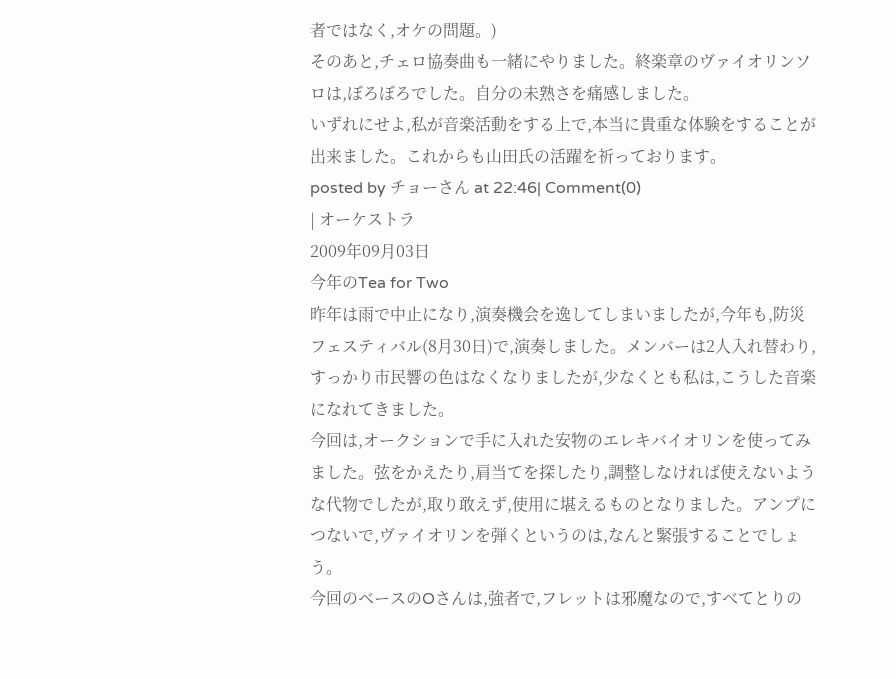者ではなく,オケの問題。)
そのあと,チェロ協奏曲も一緒にやりました。終楽章のヴァイオリンソロは,ぼろぼろでした。自分の未熟さを痛感しました。
いずれにせよ,私が音楽活動をする上で,本当に貴重な体験をすることが出来ました。これからも山田氏の活躍を祈っております。
posted by チョーさん at 22:46| Comment(0)
| オーケストラ
2009年09月03日
今年のTea for Two
昨年は雨で中止になり,演奏機会を逸してしまいましたが,今年も,防災フェスティバル(8月30日)で,演奏しました。メンバーは2人入れ替わり,すっかり市民響の色はなくなりましたが,少なくとも私は,こうした音楽になれてきました。
今回は,オークションで手に入れた安物のエレキバイオリンを使ってみました。弦をかえたり,肩当てを探したり,調整しなければ使えないような代物でしたが,取り敢えず,使用に堪えるものとなりました。アンプにつないで,ヴァイオリンを弾くというのは,なんと緊張することでしょう。
今回のベースのOさんは,強者で,フレットは邪魔なので,すべてとりの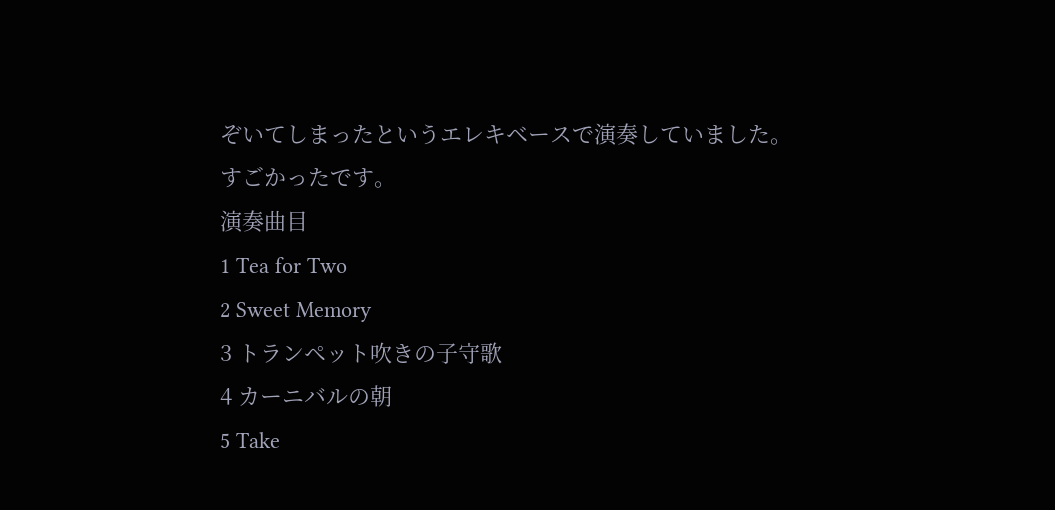ぞいてしまったというエレキベースで演奏していました。すごかったです。
演奏曲目
1 Tea for Two
2 Sweet Memory
3 トランペット吹きの子守歌
4 カーニバルの朝
5 Take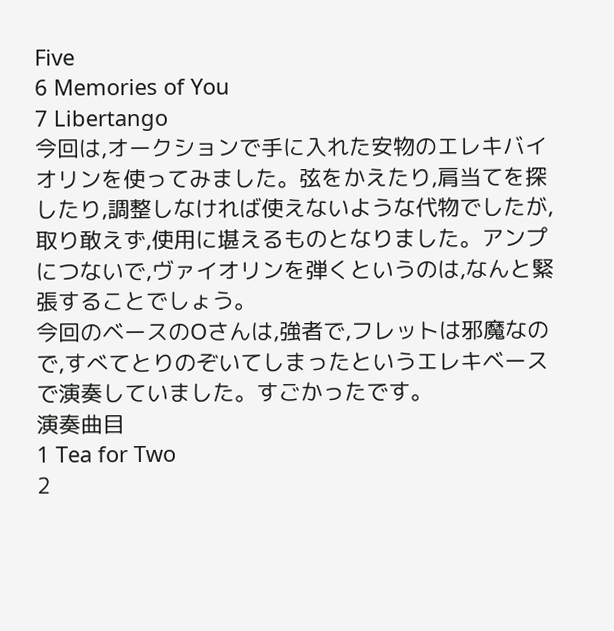Five
6 Memories of You
7 Libertango
今回は,オークションで手に入れた安物のエレキバイオリンを使ってみました。弦をかえたり,肩当てを探したり,調整しなければ使えないような代物でしたが,取り敢えず,使用に堪えるものとなりました。アンプにつないで,ヴァイオリンを弾くというのは,なんと緊張することでしょう。
今回のベースのOさんは,強者で,フレットは邪魔なので,すべてとりのぞいてしまったというエレキベースで演奏していました。すごかったです。
演奏曲目
1 Tea for Two
2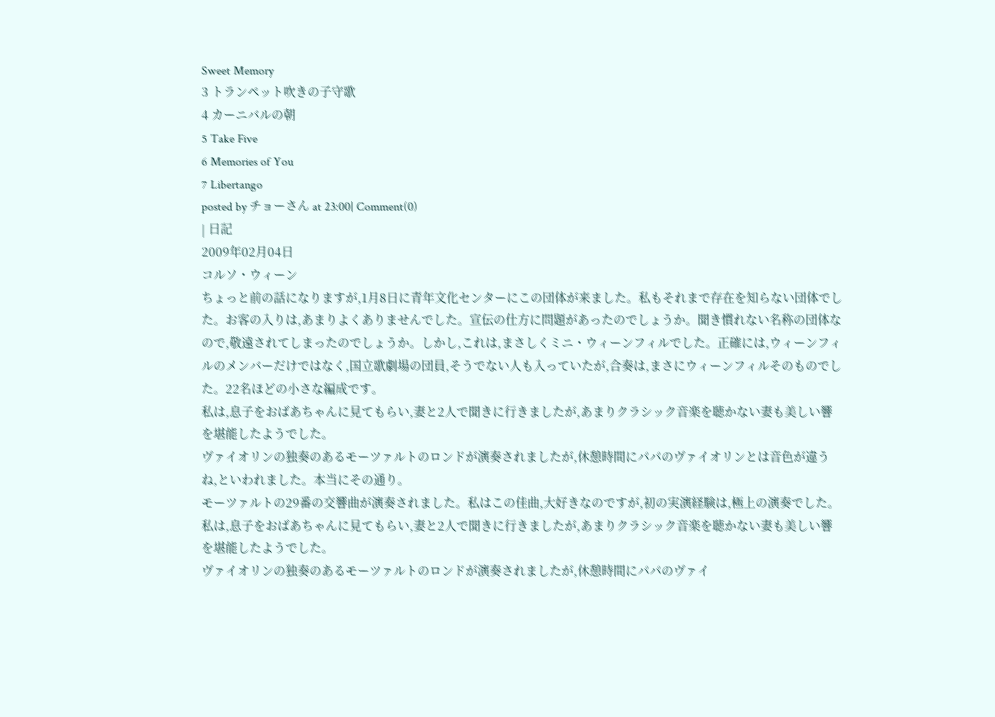Sweet Memory
3 トランペット吹きの子守歌
4 カーニバルの朝
5 Take Five
6 Memories of You
7 Libertango
posted by チョーさん at 23:00| Comment(0)
| 日記
2009年02月04日
コルソ・ウィーン
ちょっと前の話になりますが,1月8日に青年文化センターにこの団体が来ました。私もそれまで存在を知らない団体でした。お客の入りは,あまりよくありませんでした。宣伝の仕方に問題があったのでしょうか。聞き慣れない名称の団体なので,敬遠されてしまったのでしょうか。しかし,これは,まさしくミニ・ウィーンフィルでした。正確には,ウィーンフィルのメンバーだけではなく,国立歌劇場の団員,そうでない人も入っていたが,合奏は,まさにウィーンフィルそのものでした。22名ほどの小さな編成です。
私は,息子をおばあちゃんに見てもらい,妻と2人で聞きに行きましたが,あまりクラシック音楽を聴かない妻も美しい響を堪能したようでした。
ヴァイオリンの独奏のあるモーツァルトのロンドが演奏されましたが,休憩時間にパパのヴァイオリンとは音色が違うね,といわれました。本当にその通り。
モーツァルトの29番の交響曲が演奏されました。私はこの佳曲,大好きなのですが,初の実演経験は,極上の演奏でした。
私は,息子をおばあちゃんに見てもらい,妻と2人で聞きに行きましたが,あまりクラシック音楽を聴かない妻も美しい響を堪能したようでした。
ヴァイオリンの独奏のあるモーツァルトのロンドが演奏されましたが,休憩時間にパパのヴァイ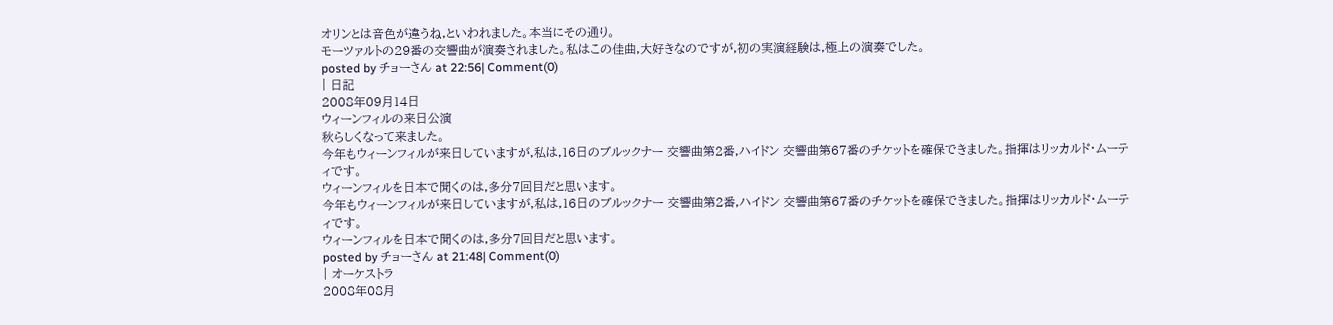オリンとは音色が違うね,といわれました。本当にその通り。
モーツァルトの29番の交響曲が演奏されました。私はこの佳曲,大好きなのですが,初の実演経験は,極上の演奏でした。
posted by チョーさん at 22:56| Comment(0)
| 日記
2008年09月14日
ウィーンフィルの来日公演
秋らしくなって来ました。
今年もウィーンフィルが来日していますが,私は,16日のブルックナー 交響曲第2番,ハイドン 交響曲第67番のチケットを確保できました。指揮はリッカルド・ムーティです。
ウィーンフィルを日本で聞くのは,多分7回目だと思います。
今年もウィーンフィルが来日していますが,私は,16日のブルックナー 交響曲第2番,ハイドン 交響曲第67番のチケットを確保できました。指揮はリッカルド・ムーティです。
ウィーンフィルを日本で聞くのは,多分7回目だと思います。
posted by チョーさん at 21:48| Comment(0)
| オーケストラ
2008年08月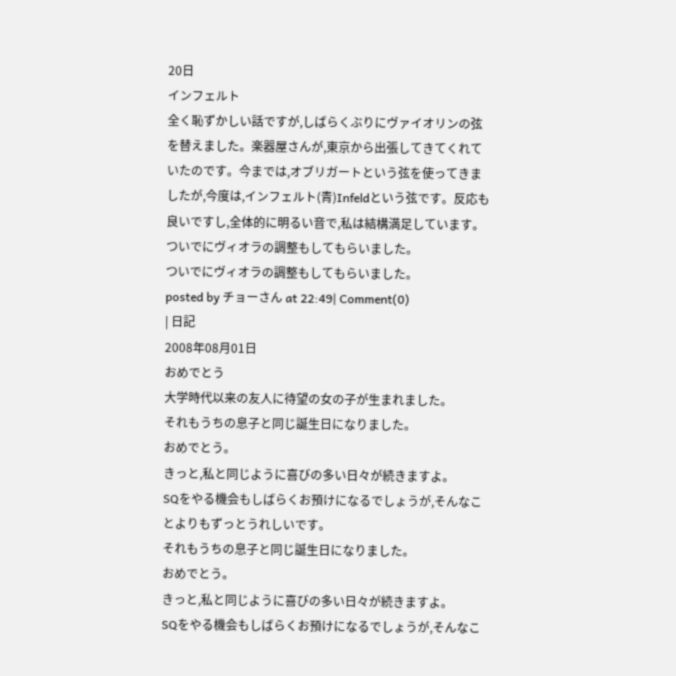20日
インフェルト
全く恥ずかしい話ですが,しばらくぶりにヴァイオリンの弦を替えました。楽器屋さんが,東京から出張してきてくれていたのです。今までは,オブリガートという弦を使ってきましたが,今度は,インフェルト(青)Infeldという弦です。反応も良いですし,全体的に明るい音で,私は結構満足しています。
ついでにヴィオラの調整もしてもらいました。
ついでにヴィオラの調整もしてもらいました。
posted by チョーさん at 22:49| Comment(0)
| 日記
2008年08月01日
おめでとう
大学時代以来の友人に待望の女の子が生まれました。
それもうちの息子と同じ誕生日になりました。
おめでとう。
きっと,私と同じように喜びの多い日々が続きますよ。
SQをやる機会もしばらくお預けになるでしょうが,そんなことよりもずっとうれしいです。
それもうちの息子と同じ誕生日になりました。
おめでとう。
きっと,私と同じように喜びの多い日々が続きますよ。
SQをやる機会もしばらくお預けになるでしょうが,そんなこ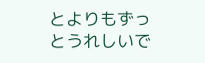とよりもずっとうれしいで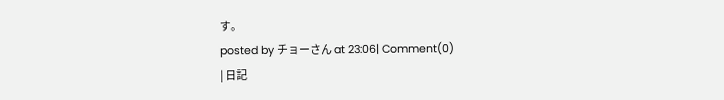す。
posted by チョーさん at 23:06| Comment(0)
| 日記